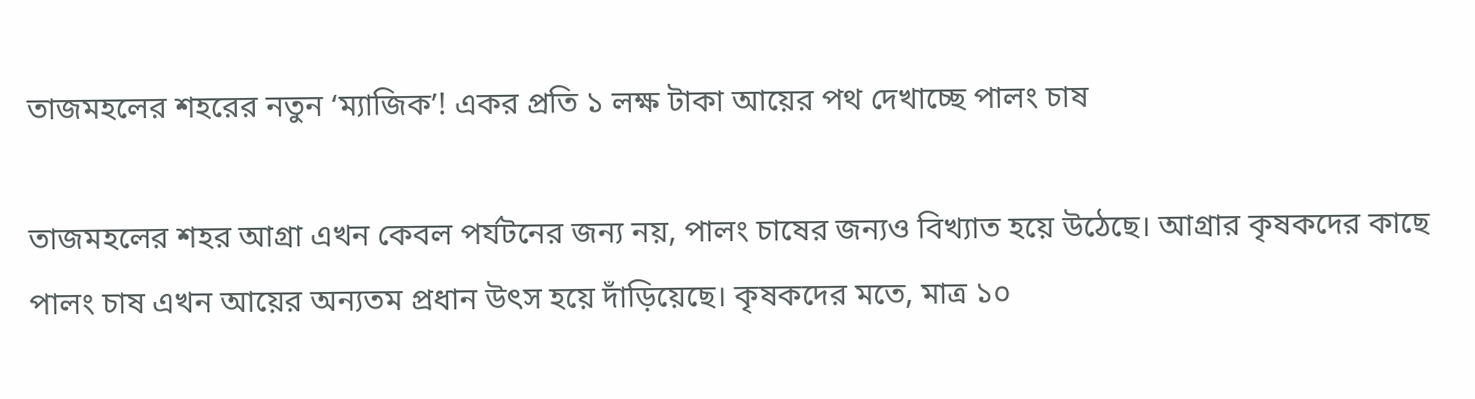তাজমহলের শহরের নতুন ‘ম্যাজিক’! একর প্রতি ১ লক্ষ টাকা আয়ের পথ দেখাচ্ছে পালং চাষ

তাজমহলের শহর আগ্রা এখন কেবল পর্যটনের জন্য নয়, পালং চাষের জন্যও বিখ্যাত হয়ে উঠেছে। আগ্রার কৃষকদের কাছে পালং চাষ এখন আয়ের অন্যতম প্রধান উৎস হয়ে দাঁড়িয়েছে। কৃষকদের মতে, মাত্র ১০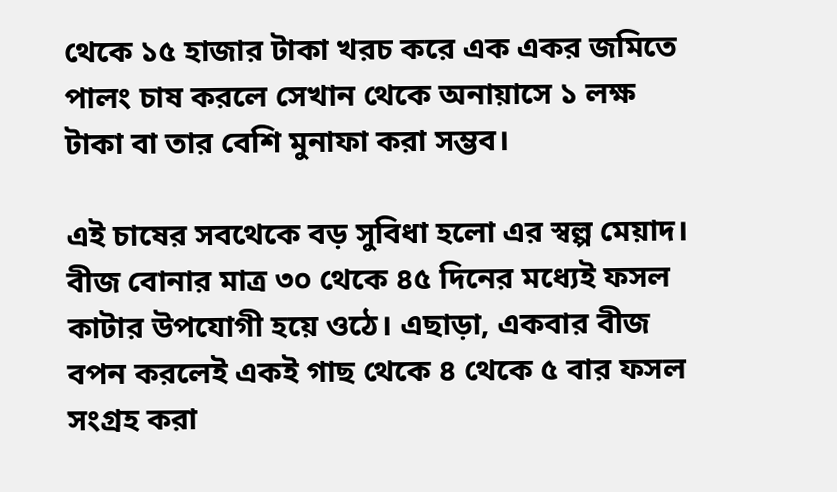থেকে ১৫ হাজার টাকা খরচ করে এক একর জমিতে পালং চাষ করলে সেখান থেকে অনায়াসে ১ লক্ষ টাকা বা তার বেশি মুনাফা করা সম্ভব।

এই চাষের সবথেকে বড় সুবিধা হলো এর স্বল্প মেয়াদ। বীজ বোনার মাত্র ৩০ থেকে ৪৫ দিনের মধ্যেই ফসল কাটার উপযোগী হয়ে ওঠে। এছাড়া, একবার বীজ বপন করলেই একই গাছ থেকে ৪ থেকে ৫ বার ফসল সংগ্রহ করা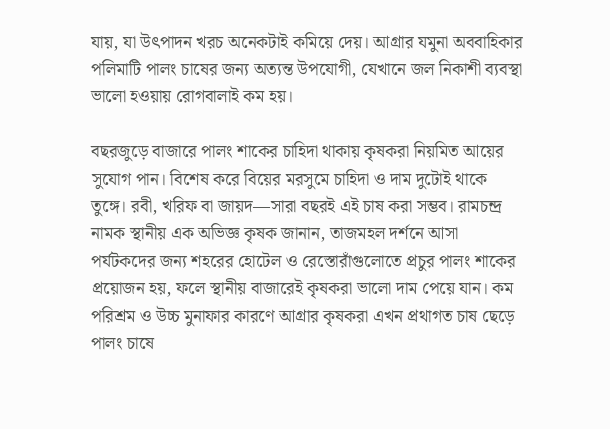যায়, যা উৎপাদন খরচ অনেকটাই কমিয়ে দেয়। আগ্রার যমুনা অববাহিকার পলিমাটি পালং চাষের জন্য অত্যন্ত উপযোগী, যেখানে জল নিকাশী ব্যবস্থা ভালো হওয়ায় রোগবালাই কম হয়।

বছরজুড়ে বাজারে পালং শাকের চাহিদা থাকায় কৃষকরা নিয়মিত আয়ের সুযোগ পান। বিশেষ করে বিয়ের মরসুমে চাহিদা ও দাম দুটোই থাকে তুঙ্গে। রবী, খরিফ বা জায়দ—সারা বছরই এই চাষ করা সম্ভব। রামচন্দ্র নামক স্থানীয় এক অভিজ্ঞ কৃষক জানান, তাজমহল দর্শনে আসা পর্যটকদের জন্য শহরের হোটেল ও রেস্তোরাঁগুলোতে প্রচুর পালং শাকের প্রয়োজন হয়, ফলে স্থানীয় বাজারেই কৃষকরা ভালো দাম পেয়ে যান। কম পরিশ্রম ও উচ্চ মুনাফার কারণে আগ্রার কৃষকরা এখন প্রথাগত চাষ ছেড়ে পালং চাষে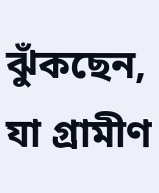ঝুঁকছেন, যা গ্রামীণ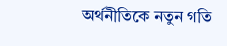অর্থনীতিকে নতুন গতি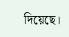দিয়েছে।